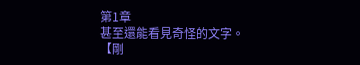第1章
甚至還能看見奇怪的文字。
【剛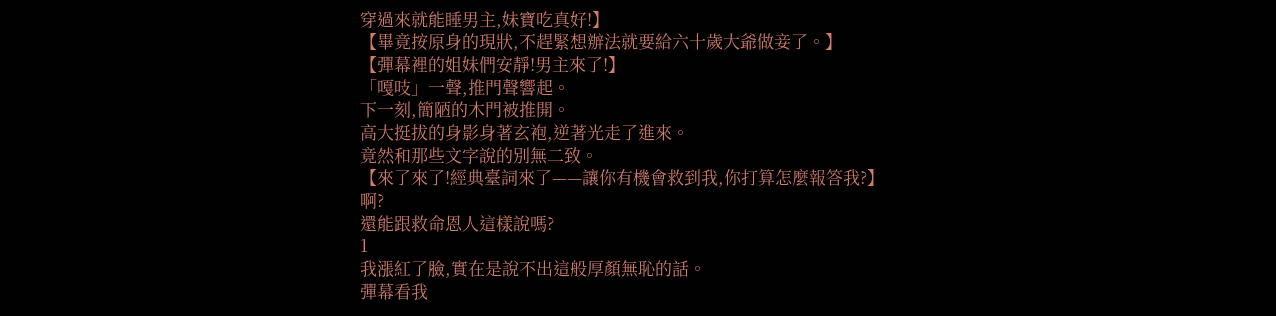穿過來就能睡男主,妹寶吃真好!】
【畢竟按原身的現狀,不趕緊想辦法就要給六十歲大爺做妾了。】
【彈幕裡的姐妹們安靜!男主來了!】
「嘎吱」一聲,推門聲響起。
下一刻,簡陋的木門被推開。
高大挺拔的身影身著玄袍,逆著光走了進來。
竟然和那些文字說的別無二致。
【來了來了!經典臺詞來了——讓你有機會救到我,你打算怎麼報答我?】
啊?
還能跟救命恩人這樣說嗎?
1
我漲紅了臉,實在是說不出這般厚顏無恥的話。
彈幕看我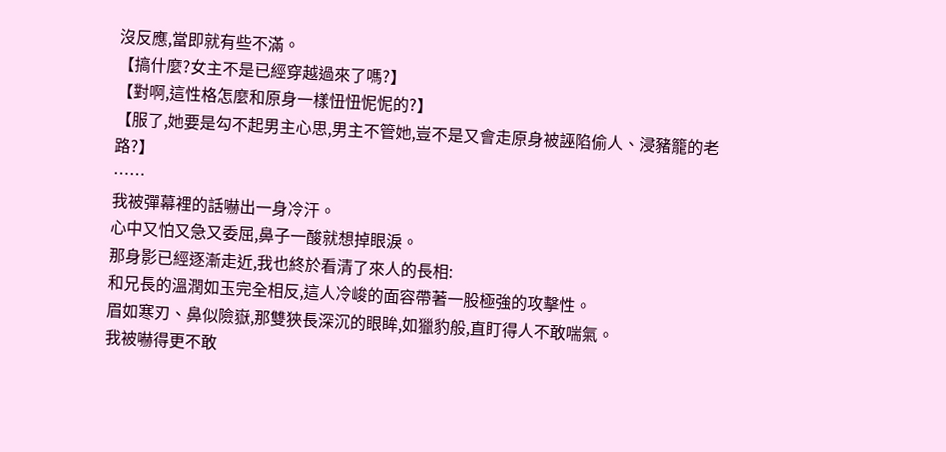沒反應,當即就有些不滿。
【搞什麼?女主不是已經穿越過來了嗎?】
【對啊,這性格怎麼和原身一樣忸忸怩怩的?】
【服了,她要是勾不起男主心思,男主不管她,豈不是又會走原身被誣陷偷人、浸豬籠的老路?】
……
我被彈幕裡的話嚇出一身冷汗。
心中又怕又急又委屈,鼻子一酸就想掉眼淚。
那身影已經逐漸走近,我也終於看清了來人的長相:
和兄長的溫潤如玉完全相反,這人冷峻的面容帶著一股極強的攻擊性。
眉如寒刃、鼻似險嶽,那雙狹長深沉的眼眸,如獵豹般,直盯得人不敢喘氣。
我被嚇得更不敢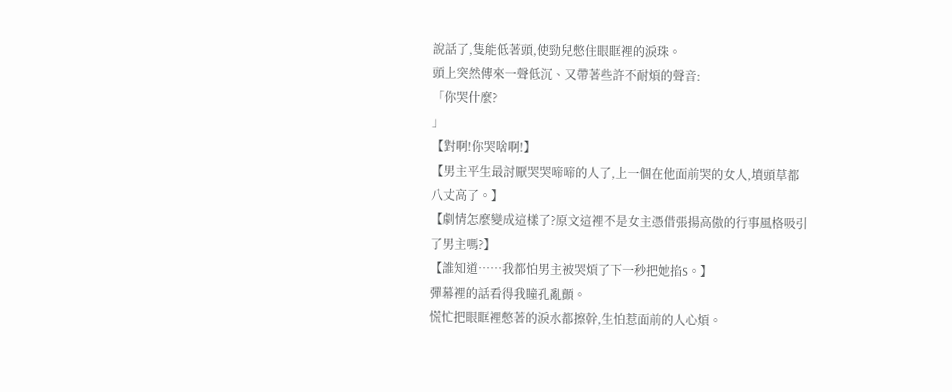說話了,隻能低著頭,使勁兒憋住眼眶裡的淚珠。
頭上突然傳來一聲低沉、又帶著些許不耐煩的聲音:
「你哭什麼?
」
【對啊!你哭啥啊!】
【男主平生最討厭哭哭啼啼的人了,上一個在他面前哭的女人,墳頭草都八丈高了。】
【劇情怎麼變成這樣了?原文這裡不是女主憑借張揚高傲的行事風格吸引了男主嗎?】
【誰知道……我都怕男主被哭煩了下一秒把她掐S。】
彈幕裡的話看得我瞳孔亂顫。
慌忙把眼眶裡憋著的淚水都擦幹,生怕惹面前的人心煩。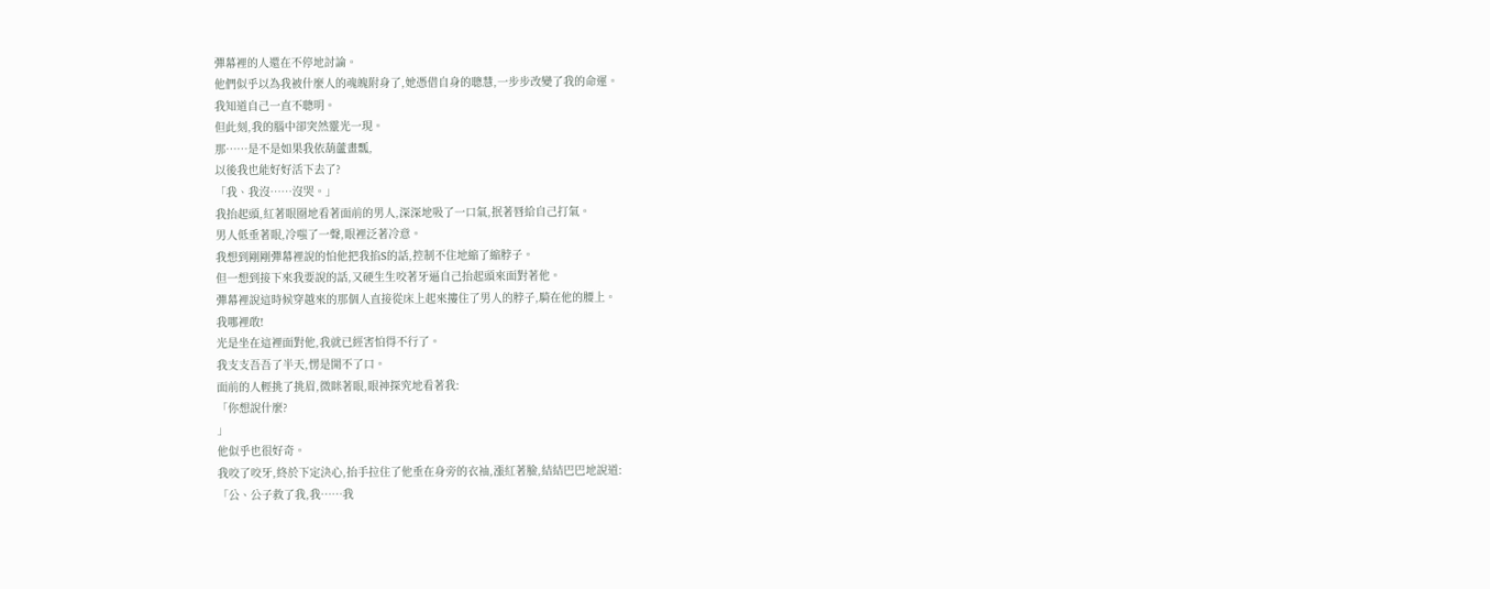彈幕裡的人還在不停地討論。
他們似乎以為我被什麼人的魂魄附身了,她憑借自身的聰慧,一步步改變了我的命運。
我知道自己一直不聰明。
但此刻,我的腦中卻突然靈光一現。
那……是不是如果我依葫蘆畫瓢,
以後我也能好好活下去了?
「我、我沒……沒哭。」
我抬起頭,紅著眼圈地看著面前的男人,深深地吸了一口氣,抿著唇給自己打氣。
男人低垂著眼,冷嗤了一聲,眼裡泛著冷意。
我想到剛剛彈幕裡說的怕他把我掐S的話,控制不住地縮了縮脖子。
但一想到接下來我要說的話,又硬生生咬著牙逼自己抬起頭來面對著他。
彈幕裡說這時候穿越來的那個人直接從床上起來摟住了男人的脖子,騎在他的腰上。
我哪裡敢!
光是坐在這裡面對他,我就已經害怕得不行了。
我支支吾吾了半天,愣是開不了口。
面前的人輕挑了挑眉,微眯著眼,眼神探究地看著我:
「你想說什麼?
」
他似乎也很好奇。
我咬了咬牙,終於下定決心,抬手拉住了他垂在身旁的衣袖,漲紅著臉,結結巴巴地說道:
「公、公子救了我,我……我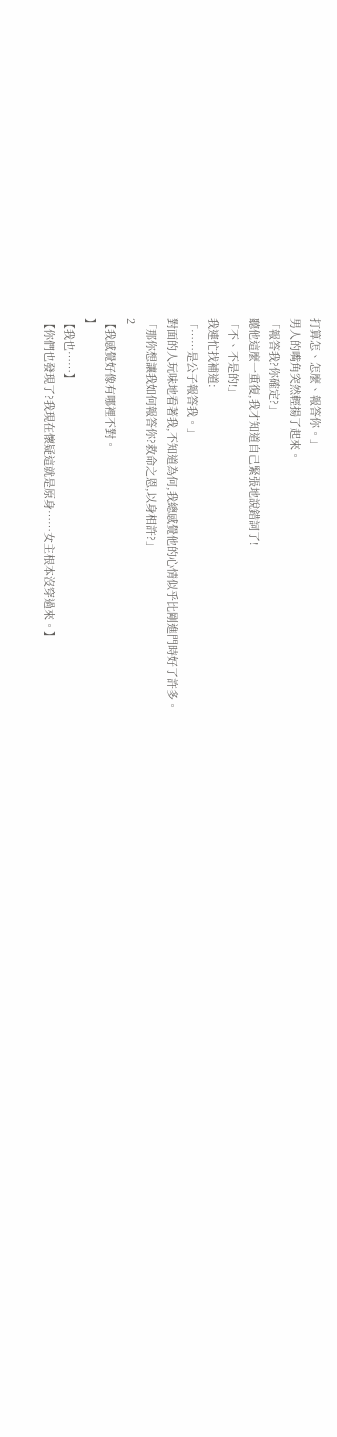打算怎、怎麼、報答你。」
男人的嘴角突然輕揚了起來。
「報答我?你確定?」
聽他這麼一重復,我才知道自己緊張地說錯詞了!
「不、不是的!」
我連忙找補道:
「……是公子報答我。」
對面的人玩味地看著我,不知道為何,我總感覺他的心情似乎比剛進門時好了許多。
「那你想讓我如何報答你?救命之恩,以身相許?」
2
【我感覺好像有哪裡不對。
】
【我也……】
【你們也發現了?我現在懷疑這就是原身……女主根本沒穿過來。】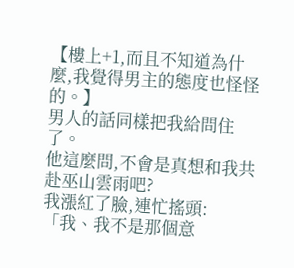【樓上+1,而且不知道為什麼,我覺得男主的態度也怪怪的。】
男人的話同樣把我給問住了。
他這麼問,不會是真想和我共赴巫山雲雨吧?
我漲紅了臉,連忙搖頭:
「我、我不是那個意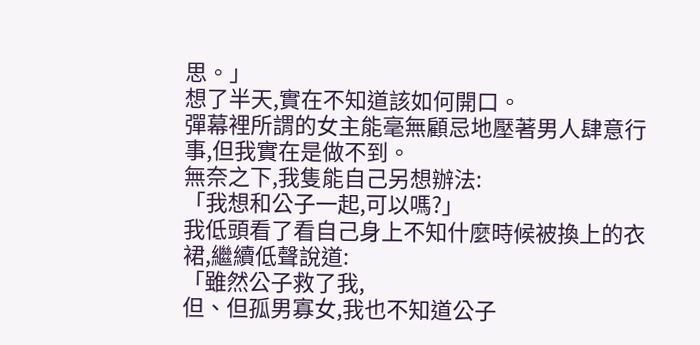思。」
想了半天,實在不知道該如何開口。
彈幕裡所謂的女主能毫無顧忌地壓著男人肆意行事,但我實在是做不到。
無奈之下,我隻能自己另想辦法:
「我想和公子一起,可以嗎?」
我低頭看了看自己身上不知什麼時候被換上的衣裙,繼續低聲說道:
「雖然公子救了我,
但、但孤男寡女,我也不知道公子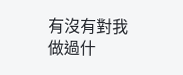有沒有對我做過什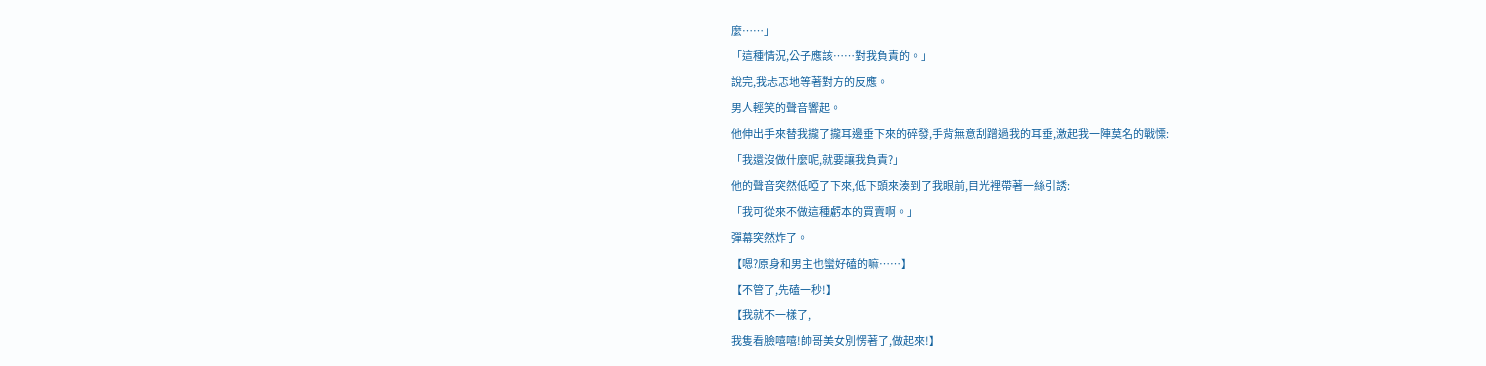麼……」
「這種情況,公子應該……對我負責的。」
說完,我忐忑地等著對方的反應。
男人輕笑的聲音響起。
他伸出手來替我攏了攏耳邊垂下來的碎發,手背無意刮蹭過我的耳垂,激起我一陣莫名的戰慄:
「我還沒做什麼呢,就要讓我負責?」
他的聲音突然低啞了下來,低下頭來湊到了我眼前,目光裡帶著一絲引誘:
「我可從來不做這種虧本的買賣啊。」
彈幕突然炸了。
【嗯?原身和男主也蠻好磕的嘛……】
【不管了,先磕一秒!】
【我就不一樣了,
我隻看臉嘻嘻!帥哥美女別愣著了,做起來!】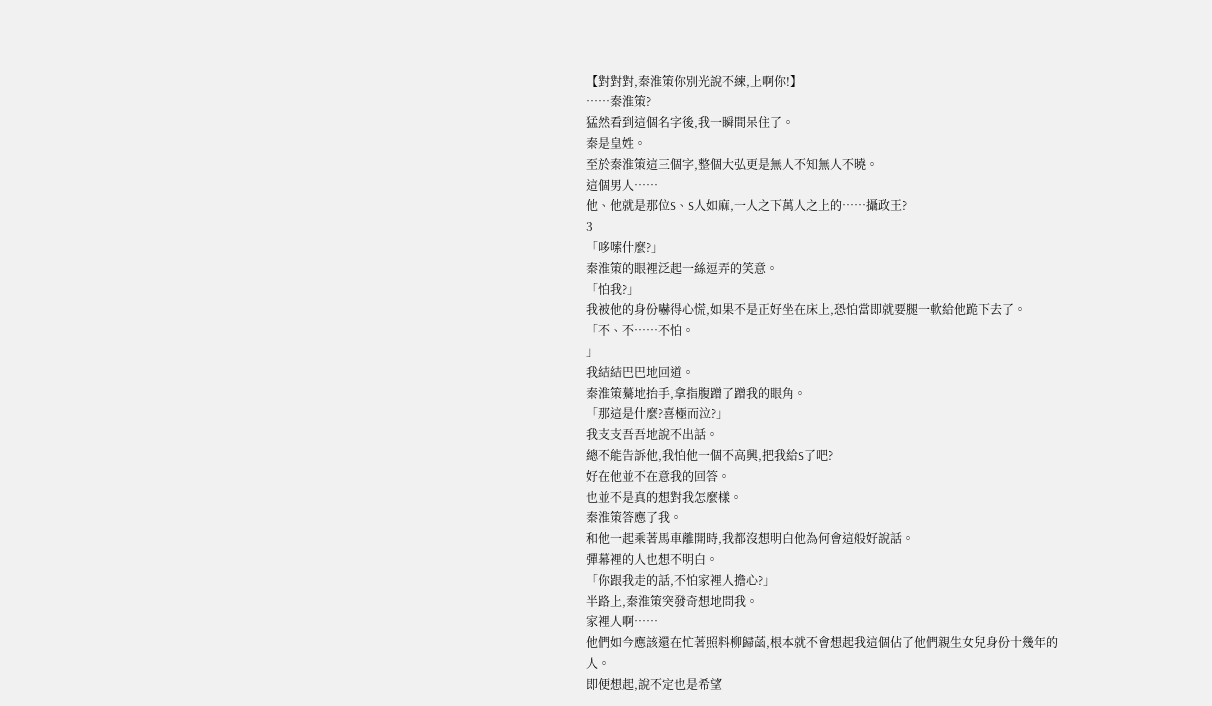【對對對,秦淮策你別光說不練,上啊你!】
……秦淮策?
猛然看到這個名字後,我一瞬間呆住了。
秦是皇姓。
至於秦淮策這三個字,整個大弘更是無人不知無人不曉。
這個男人……
他、他就是那位S、S人如麻,一人之下萬人之上的……攝政王?
3
「哆嗦什麼?」
秦淮策的眼裡泛起一絲逗弄的笑意。
「怕我?」
我被他的身份嚇得心慌,如果不是正好坐在床上,恐怕當即就要腿一軟給他跪下去了。
「不、不……不怕。
」
我結結巴巴地回道。
秦淮策驀地抬手,拿指腹蹭了蹭我的眼角。
「那這是什麼?喜極而泣?」
我支支吾吾地說不出話。
總不能告訴他,我怕他一個不高興,把我給S了吧?
好在他並不在意我的回答。
也並不是真的想對我怎麼樣。
秦淮策答應了我。
和他一起乘著馬車離開時,我都沒想明白他為何會這般好說話。
彈幕裡的人也想不明白。
「你跟我走的話,不怕家裡人擔心?」
半路上,秦淮策突發奇想地問我。
家裡人啊……
他們如今應該還在忙著照料柳歸菡,根本就不會想起我這個佔了他們親生女兒身份十幾年的人。
即便想起,說不定也是希望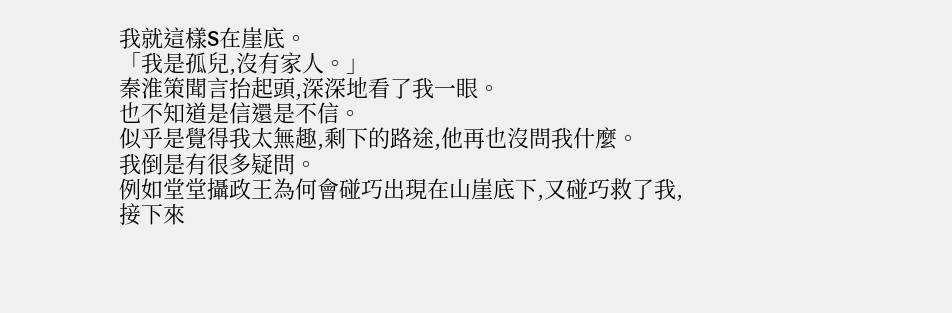我就這樣S在崖底。
「我是孤兒,沒有家人。」
秦淮策聞言抬起頭,深深地看了我一眼。
也不知道是信還是不信。
似乎是覺得我太無趣,剩下的路途,他再也沒問我什麼。
我倒是有很多疑問。
例如堂堂攝政王為何會碰巧出現在山崖底下,又碰巧救了我,接下來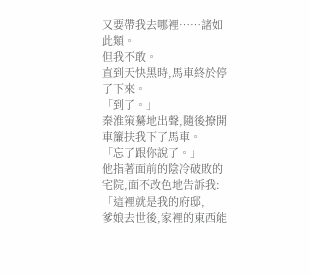又要帶我去哪裡……諸如此類。
但我不敢。
直到天快黑時,馬車終於停了下來。
「到了。」
秦淮策驀地出聲,隨後撩開車簾扶我下了馬車。
「忘了跟你說了。」
他指著面前的陰冷破敗的宅院,面不改色地告訴我:
「這裡就是我的府邸,
爹娘去世後,家裡的東西能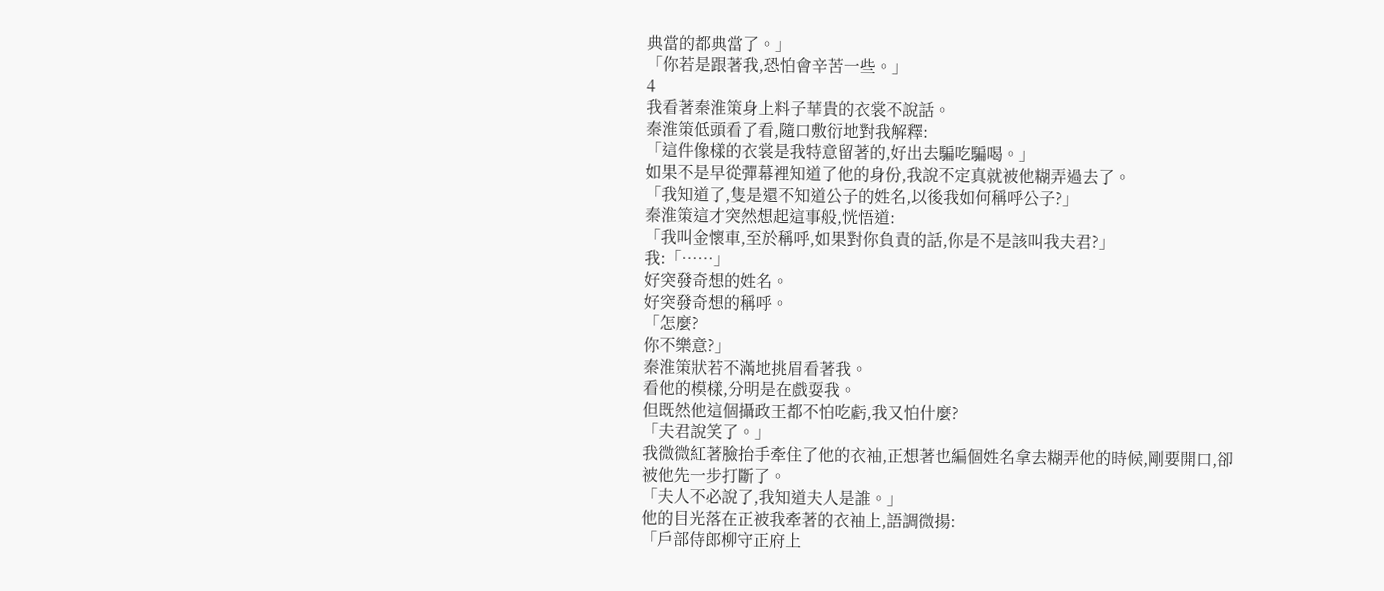典當的都典當了。」
「你若是跟著我,恐怕會辛苦一些。」
4
我看著秦淮策身上料子華貴的衣裳不說話。
秦淮策低頭看了看,隨口敷衍地對我解釋:
「這件像樣的衣裳是我特意留著的,好出去騙吃騙喝。」
如果不是早從彈幕裡知道了他的身份,我說不定真就被他糊弄過去了。
「我知道了,隻是還不知道公子的姓名,以後我如何稱呼公子?」
秦淮策這才突然想起這事般,恍悟道:
「我叫金懷車,至於稱呼,如果對你負責的話,你是不是該叫我夫君?」
我:「……」
好突發奇想的姓名。
好突發奇想的稱呼。
「怎麼?
你不樂意?」
秦淮策狀若不滿地挑眉看著我。
看他的模樣,分明是在戲耍我。
但既然他這個攝政王都不怕吃虧,我又怕什麼?
「夫君說笑了。」
我微微紅著臉抬手牽住了他的衣袖,正想著也編個姓名拿去糊弄他的時候,剛要開口,卻被他先一步打斷了。
「夫人不必說了,我知道夫人是誰。」
他的目光落在正被我牽著的衣袖上,語調微揚:
「戶部侍郎柳守正府上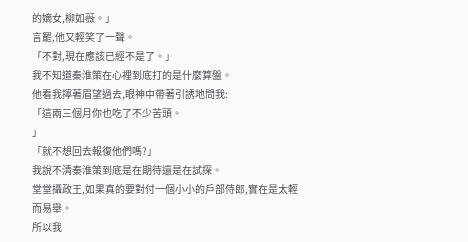的嫡女,柳如薇。」
言罷,他又輕笑了一聲。
「不對,現在應該已經不是了。」
我不知道秦淮策在心裡到底打的是什麼算盤。
他看我擰著眉望過去,眼神中帶著引誘地問我:
「這兩三個月你也吃了不少苦頭。
」
「就不想回去報復他們嗎?」
我說不清秦淮策到底是在期待還是在試探。
堂堂攝政王,如果真的要對付一個小小的戶部侍郎,實在是太輕而易舉。
所以我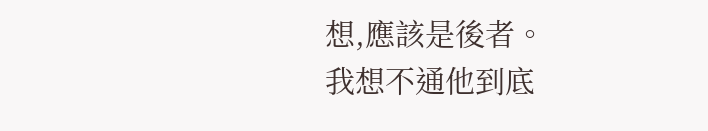想,應該是後者。
我想不通他到底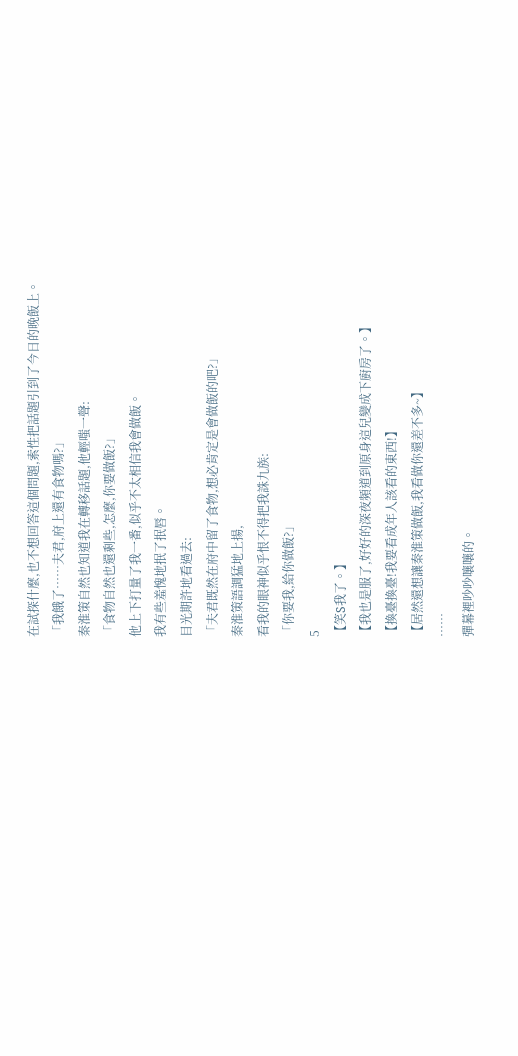在試探什麼,也不想回答這個問題,索性把話題引到了今日的晚飯上。
「我餓了……夫君,府上還有食物嗎?」
秦淮策自然也知道我在轉移話題,他輕嗤一聲:
「食物自然也還剩些,怎麼,你要做飯?」
他上下打量了我一番,似乎不太相信我會做飯。
我有些羞愧地抿了抿唇。
目光期許地看過去:
「夫君既然在府中留了食物,想必肯定是會做飯的吧?」
秦淮策語調猛地上揚,
看我的眼神似乎恨不得把我誅九族:
「你要我,給你做飯?」
5
【笑S我了。】
【我也是服了,好好的深夜頻道到原身這兒變成下廚房了。】
【換臺換臺!我要看成年人該看的東西!】
【居然還想讓秦淮策做飯,我看做你還差不多~】
……
彈幕裡吵吵嚷嚷的。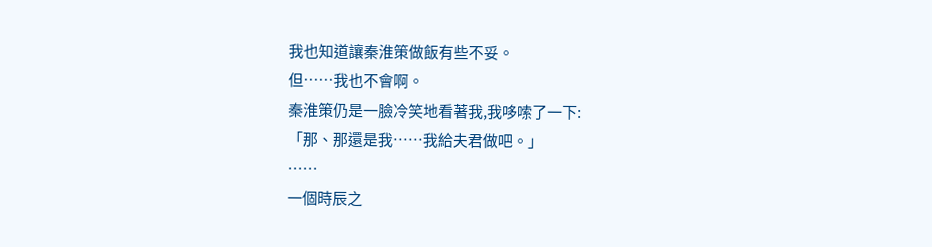我也知道讓秦淮策做飯有些不妥。
但……我也不會啊。
秦淮策仍是一臉冷笑地看著我,我哆嗦了一下:
「那、那還是我……我給夫君做吧。」
……
一個時辰之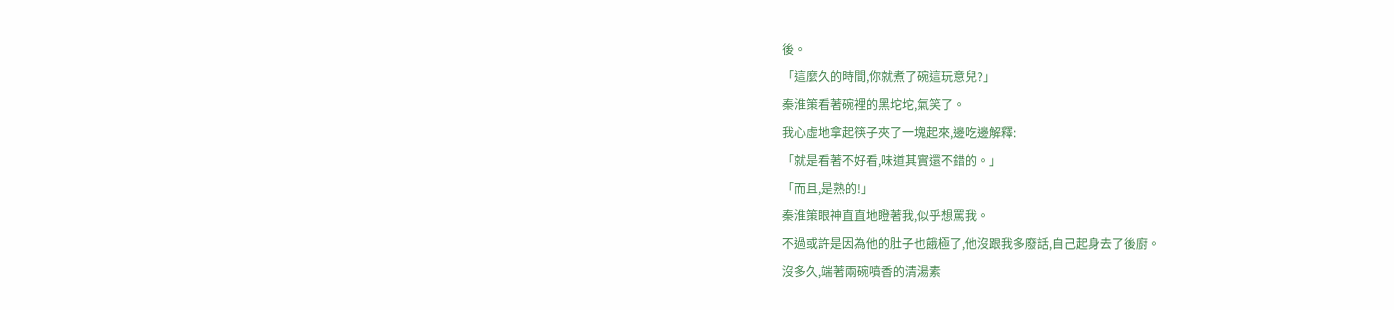後。
「這麼久的時間,你就煮了碗這玩意兒?」
秦淮策看著碗裡的黑坨坨,氣笑了。
我心虛地拿起筷子夾了一塊起來,邊吃邊解釋:
「就是看著不好看,味道其實還不錯的。」
「而且,是熟的!」
秦淮策眼神直直地瞪著我,似乎想罵我。
不過或許是因為他的肚子也餓極了,他沒跟我多廢話,自己起身去了後廚。
沒多久,端著兩碗噴香的清湯素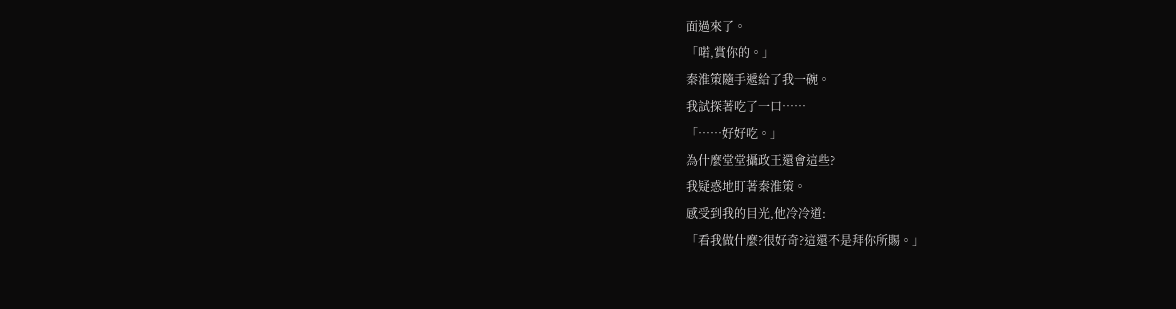面過來了。
「喏,賞你的。」
秦淮策隨手遞給了我一碗。
我試探著吃了一口……
「……好好吃。」
為什麼堂堂攝政王還會這些?
我疑惑地盯著秦淮策。
感受到我的目光,他冷冷道:
「看我做什麼?很好奇?這還不是拜你所賜。」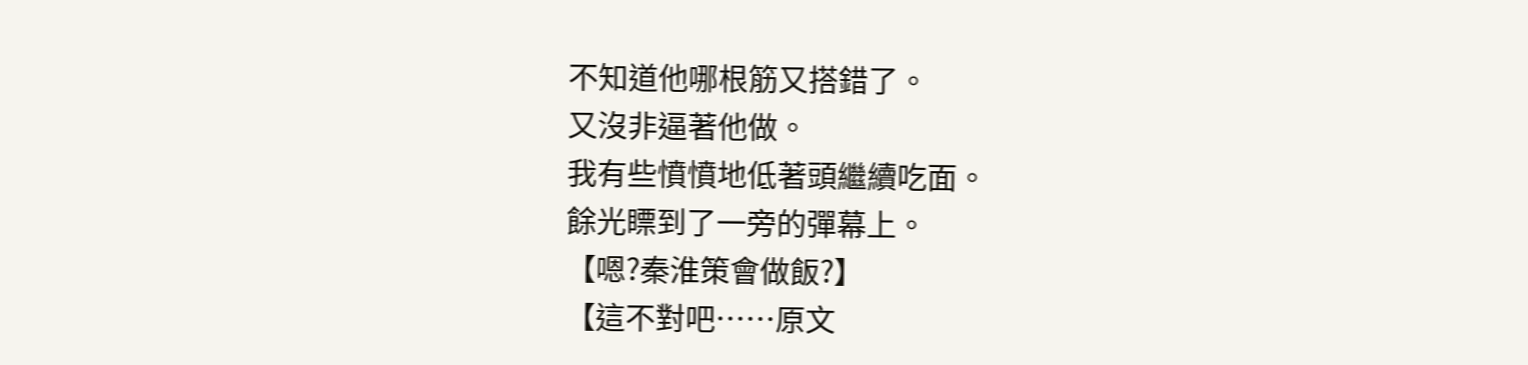不知道他哪根筋又搭錯了。
又沒非逼著他做。
我有些憤憤地低著頭繼續吃面。
餘光瞟到了一旁的彈幕上。
【嗯?秦淮策會做飯?】
【這不對吧……原文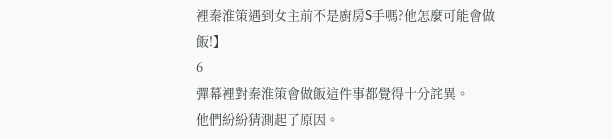裡秦淮策遇到女主前不是廚房S手嗎?他怎麼可能會做飯!】
6
彈幕裡對秦淮策會做飯這件事都覺得十分詫異。
他們紛紛猜測起了原因。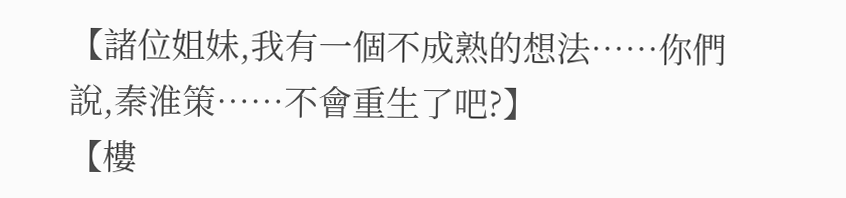【諸位姐妹,我有一個不成熟的想法……你們說,秦淮策……不會重生了吧?】
【樓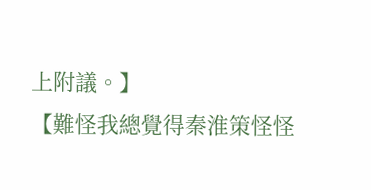上附議。】
【難怪我總覺得秦淮策怪怪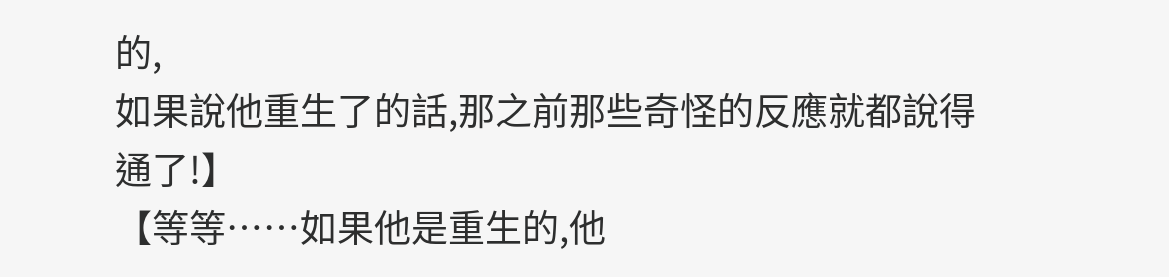的,
如果說他重生了的話,那之前那些奇怪的反應就都說得通了!】
【等等……如果他是重生的,他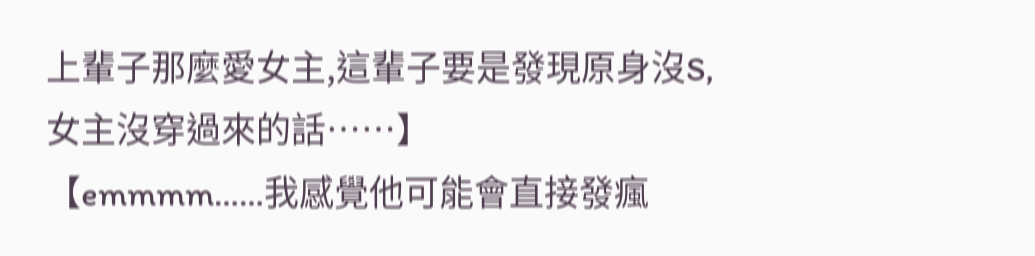上輩子那麼愛女主,這輩子要是發現原身沒S,女主沒穿過來的話……】
【emmmm……我感覺他可能會直接發瘋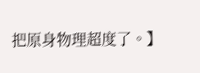把原身物理超度了。】